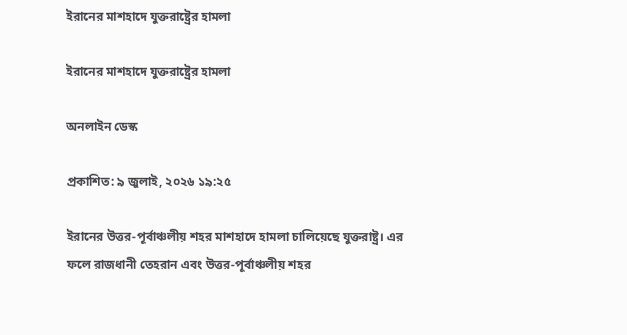ইরানের মাশহাদে যুক্তরাষ্ট্রের হামলা

ইরানের মাশহাদে যুক্তরাষ্ট্রের হামলা

অনলাইন ডেস্ক

প্রকাশিত: ৯ জুলাই, ২০২৬ ১৯:২৫

ইরানের উত্তর-পূর্বাঞ্চলীয় শহর মাশহাদে হামলা চালিয়েছে যুক্তরাষ্ট্র। এর ফলে রাজধানী তেহরান এবং উত্তর-পূর্বাঞ্চলীয় শহর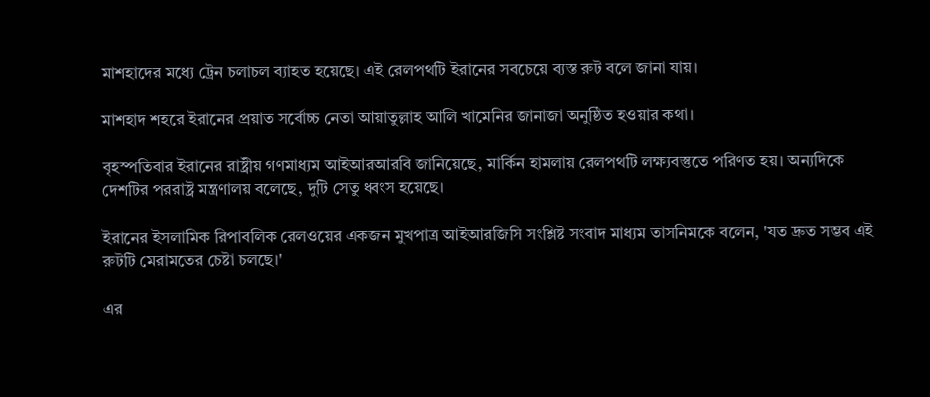মাশহাদের মধ্যে ট্রেন চলাচল ব্যাহত হয়েছে। এই রেলপথটি ইরানের সবচেয়ে ব্যস্ত রুট বলে জানা যায়।

মাশহাদ শহরে ইরানের প্রয়াত সর্বোচ্চ নেতা আয়াতুল্লাহ আলি খামেনির জানাজা অনুষ্ঠিত হওয়ার কথা।

বৃহস্পতিবার ইরানের রাষ্ট্রীয় গণমাধ্যম আইআরআরবি জানিয়েছে, মার্কিন হামলায় রেলপথটি লক্ষ্যবস্তুতে পরিণত হয়। অন্যদিকে দেশটির পররাষ্ট্র মন্ত্রণালয় বলেছে, দুটি সেতু ধ্বংস হয়েছে।

ইরানের ইসলামিক রিপাবলিক রেলওয়ের একজন মুখপাত্র আইআরজিসি সংশ্লিষ্ট সংবাদ মাধ্যম তাসনিমকে বলেন, 'যত দ্রুত সম্ভব এই রুটটি মেরামতের চেষ্টা চলছে।'

এর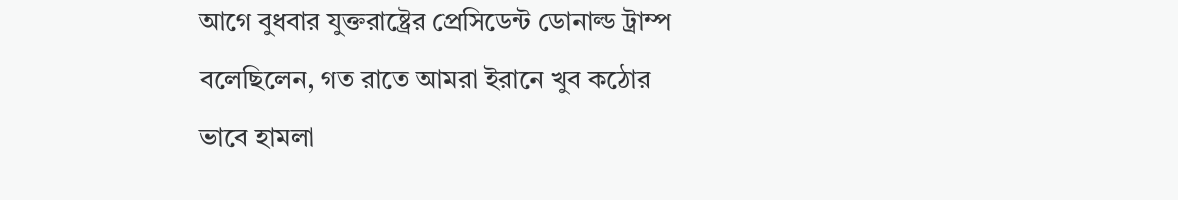আগে বুধবার যুক্তরাষ্ট্রের প্রেসিডেন্ট ডোনাল্ড ট্রাম্প বলেছিলেন, গত রাতে আমরা ইরানে খুব কঠোর ভাবে হামলা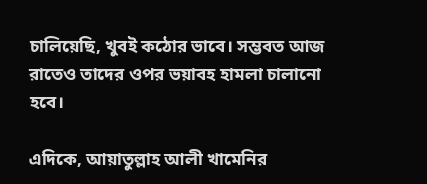চালিয়েছি, খুবই কঠোর ভাবে। সম্ভবত আজ রাতেও তাদের ওপর ভয়াবহ হামলা চালানো হবে।

এদিকে, আয়াতুল্লাহ আলী খামেনির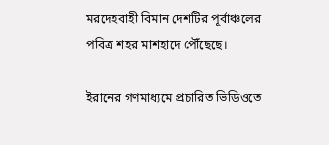মরদেহবাহী বিমান দেশটির পূর্বাঞ্চলের পবিত্র শহর মাশহাদে পৌঁছেছে।

ইরানের গণমাধ্যমে প্রচারিত ভিডিওতে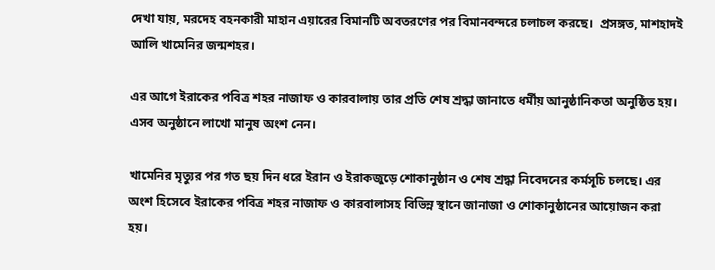দেখা যায়, মরদেহ বহনকারী মাহান এয়ারের বিমানটি অবতরণের পর বিমানবন্দরে চলাচল করছে।  প্রসঙ্গত, মাশহাদই আলি খামেনির জন্মশহর।

এর আগে ইরাকের পবিত্র শহর নাজাফ ও কারবালায় তার প্রতি শেষ শ্রদ্ধা জানাতে ধর্মীয় আনুষ্ঠানিকতা অনুষ্ঠিত হয়। এসব অনুষ্ঠানে লাখো মানুষ অংশ নেন।

খামেনির মৃত্যুর পর গত ছয় দিন ধরে ইরান ও ইরাকজুড়ে শোকানুষ্ঠান ও শেষ শ্রদ্ধা নিবেদনের কর্মসূচি চলছে। এর অংশ হিসেবে ইরাকের পবিত্র শহর নাজাফ ও কারবালাসহ বিভিন্ন স্থানে জানাজা ও শোকানুষ্ঠানের আয়োজন করা হয়।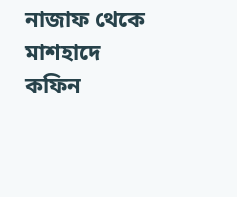নাজাফ থেকে মাশহাদে কফিন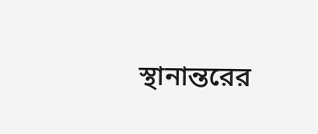স্থানান্তরের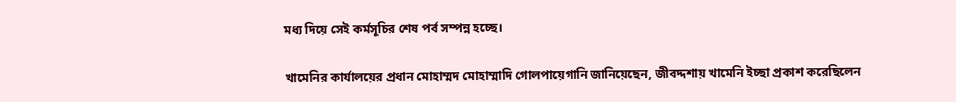মধ্য দিয়ে সেই কর্মসূচির শেষ পর্ব সম্পন্ন হচ্ছে।

খামেনির কার্যালয়ের প্রধান মোহাম্মদ মোহাম্মাদি গোলপায়েগানি জানিয়েছেন, জীবদ্দশায় খামেনি ইচ্ছা প্রকাশ করেছিলেন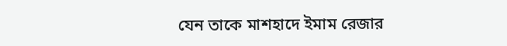যেন তাকে মাশহাদে ইমাম রেজার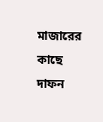মাজারের কাছে দাফন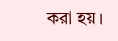করা হয়।